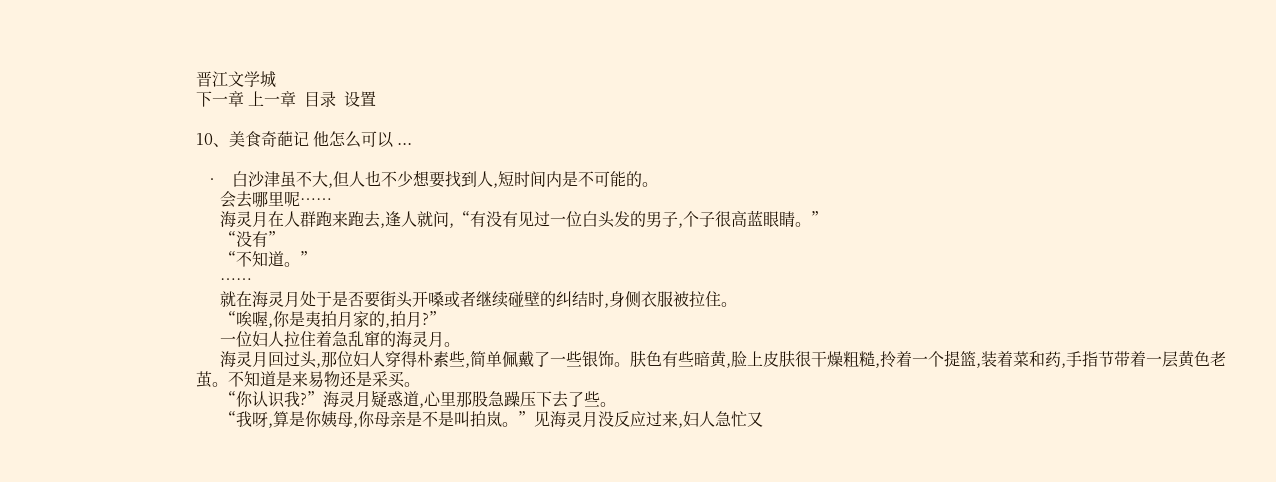晋江文学城
下一章 上一章  目录  设置

10、美食奇葩记 他怎么可以 ...

  •   白沙津虽不大,但人也不少想要找到人,短时间内是不可能的。
      会去哪里呢……
      海灵月在人群跑来跑去,逢人就问,“有没有见过一位白头发的男子,个子很高蓝眼睛。”
      “没有”
      “不知道。”
      ……
      就在海灵月处于是否要街头开嗓或者继续碰壁的纠结时,身侧衣服被拉住。
      “唉喔,你是夷拍月家的,拍月?”
      一位妇人拉住着急乱窜的海灵月。
      海灵月回过头,那位妇人穿得朴素些,简单佩戴了一些银饰。肤色有些暗黄,脸上皮肤很干燥粗糙,拎着一个提篮,装着菜和药,手指节带着一层黄色老茧。不知道是来易物还是采买。
      “你认识我?”海灵月疑惑道,心里那股急躁压下去了些。
      “我呀,算是你姨母,你母亲是不是叫拍岚。”见海灵月没反应过来,妇人急忙又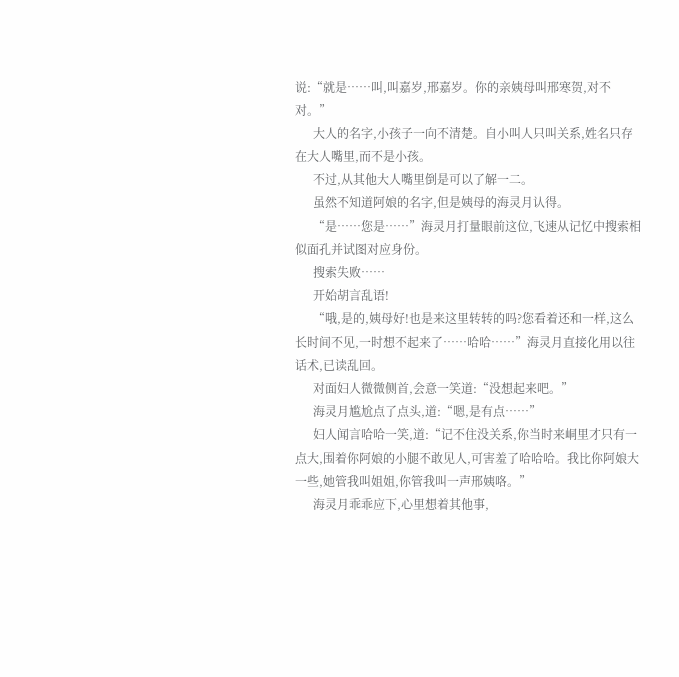说:“就是……叫,叫嘉岁,邢嘉岁。你的亲姨母叫邢寒贺,对不对。”
      大人的名字,小孩子一向不清楚。自小叫人只叫关系,姓名只存在大人嘴里,而不是小孩。
      不过,从其他大人嘴里倒是可以了解一二。
      虽然不知道阿娘的名字,但是姨母的海灵月认得。
      “是……您是……”海灵月打量眼前这位,飞速从记忆中搜索相似面孔并试图对应身份。
      搜索失败……
      开始胡言乱语!
      “哦,是的,姨母好!也是来这里转转的吗?您看着还和一样,这么长时间不见,一时想不起来了……哈哈……”海灵月直接化用以往话术,已读乱回。
      对面妇人微微侧首,会意一笑道:“没想起来吧。”
      海灵月尴尬点了点头,道:“嗯,是有点……”
      妇人闻言哈哈一笑,道:“记不住没关系,你当时来峒里才只有一点大,围着你阿娘的小腿不敢见人,可害羞了哈哈哈。我比你阿娘大一些,她管我叫姐姐,你管我叫一声邢姨咯。”
      海灵月乖乖应下,心里想着其他事,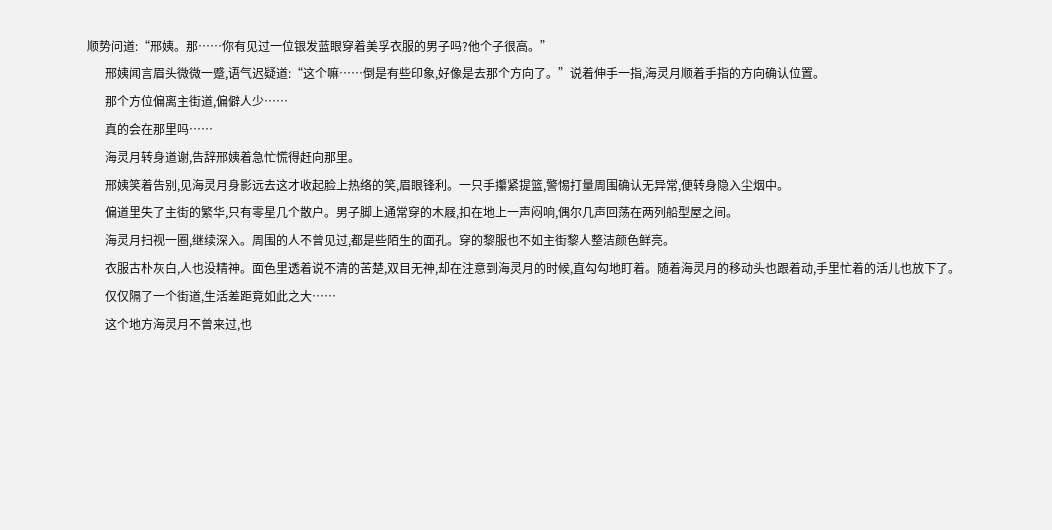顺势问道:“邢姨。那……你有见过一位银发蓝眼穿着美孚衣服的男子吗?他个子很高。”
      邢姨闻言眉头微微一蹙,语气迟疑道:“这个嘛……倒是有些印象,好像是去那个方向了。”说着伸手一指,海灵月顺着手指的方向确认位置。
      那个方位偏离主街道,偏僻人少……
      真的会在那里吗……
      海灵月转身道谢,告辞邢姨着急忙慌得赶向那里。
      邢姨笑着告别,见海灵月身影远去这才收起脸上热络的笑,眉眼锋利。一只手攥紧提篮,警惕打量周围确认无异常,便转身隐入尘烟中。
      偏道里失了主街的繁华,只有零星几个散户。男子脚上通常穿的木屐,扣在地上一声闷响,偶尔几声回荡在两列船型屋之间。
      海灵月扫视一圈,继续深入。周围的人不曾见过,都是些陌生的面孔。穿的黎服也不如主街黎人整洁颜色鲜亮。
      衣服古朴灰白,人也没精神。面色里透着说不清的苦楚,双目无神,却在注意到海灵月的时候,直勾勾地盯着。随着海灵月的移动头也跟着动,手里忙着的活儿也放下了。
      仅仅隔了一个街道,生活差距竟如此之大……
      这个地方海灵月不曾来过,也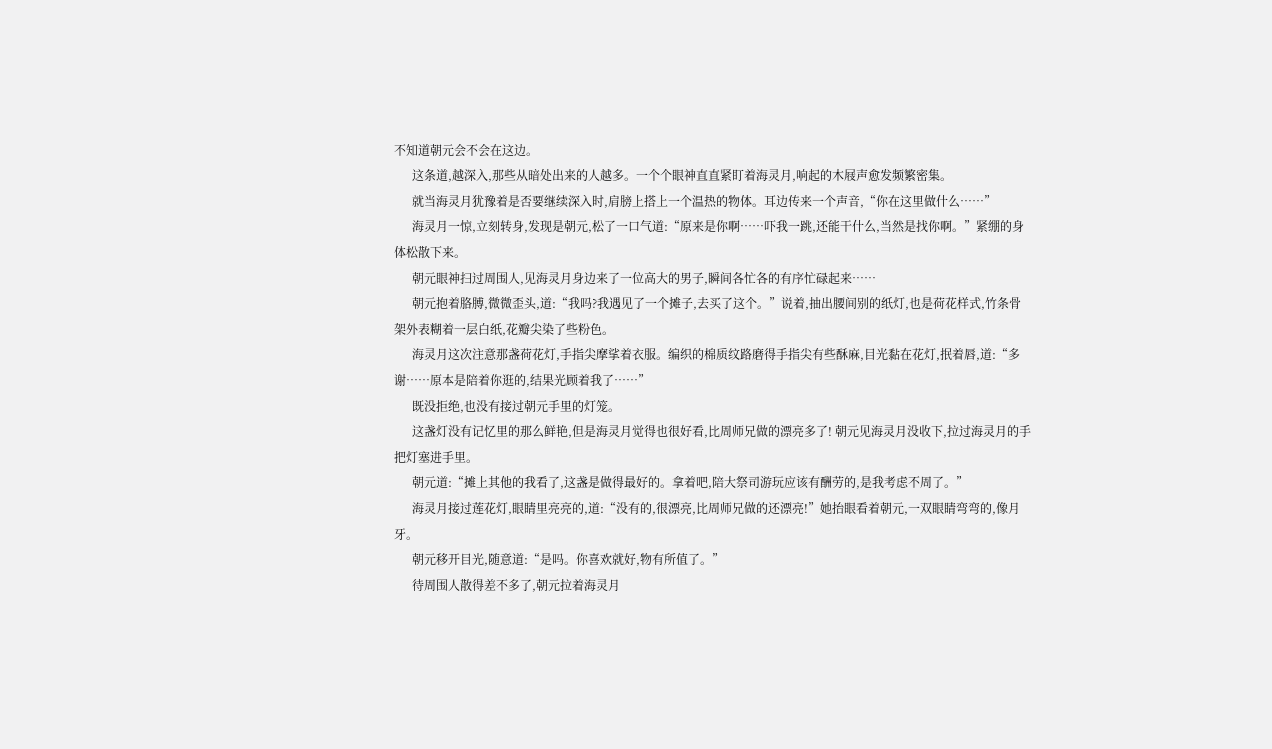不知道朝元会不会在这边。
      这条道,越深入,那些从暗处出来的人越多。一个个眼神直直紧盯着海灵月,响起的木屐声愈发频繁密集。
      就当海灵月犹豫着是否要继续深入时,肩膀上搭上一个温热的物体。耳边传来一个声音,“你在这里做什么……”
      海灵月一惊,立刻转身,发现是朝元,松了一口气道:“原来是你啊……吓我一跳,还能干什么,当然是找你啊。”紧绷的身体松散下来。
      朝元眼神扫过周围人,见海灵月身边来了一位高大的男子,瞬间各忙各的有序忙碌起来……
      朝元抱着胳膊,微微歪头,道:“我吗?我遇见了一个摊子,去买了这个。”说着,抽出腰间别的纸灯,也是荷花样式,竹条骨架外表糊着一层白纸,花瓣尖染了些粉色。
      海灵月这次注意那盏荷花灯,手指尖摩挲着衣服。编织的棉质纹路磨得手指尖有些酥麻,目光黏在花灯,抿着唇,道:“多谢……原本是陪着你逛的,结果光顾着我了……”
      既没拒绝,也没有接过朝元手里的灯笼。
      这盏灯没有记忆里的那么鲜艳,但是海灵月觉得也很好看,比周师兄做的漂亮多了! 朝元见海灵月没收下,拉过海灵月的手把灯塞进手里。
      朝元道:“摊上其他的我看了,这盏是做得最好的。拿着吧,陪大祭司游玩应该有酬劳的,是我考虑不周了。”
      海灵月接过莲花灯,眼睛里亮亮的,道:“没有的,很漂亮,比周师兄做的还漂亮!”她抬眼看着朝元,一双眼睛弯弯的,像月牙。
      朝元移开目光,随意道:“是吗。你喜欢就好,物有所值了。”
      待周围人散得差不多了,朝元拉着海灵月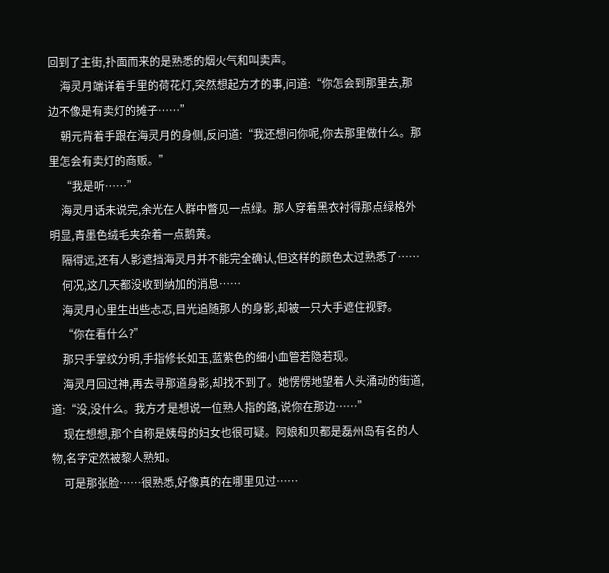回到了主街,扑面而来的是熟悉的烟火气和叫卖声。
      海灵月端详着手里的荷花灯,突然想起方才的事,问道:“你怎会到那里去,那边不像是有卖灯的摊子……”
      朝元背着手跟在海灵月的身侧,反问道:“我还想问你呢,你去那里做什么。那里怎会有卖灯的商贩。”
      “我是听……”
      海灵月话未说完,余光在人群中瞥见一点绿。那人穿着黑衣衬得那点绿格外明显,青墨色绒毛夹杂着一点鹅黄。
      隔得远,还有人影遮挡海灵月并不能完全确认,但这样的颜色太过熟悉了……
      何况,这几天都没收到纳加的消息……
      海灵月心里生出些忐忑,目光追随那人的身影,却被一只大手遮住视野。
      “你在看什么?”
      那只手掌纹分明,手指修长如玉,蓝紫色的细小血管若隐若现。
      海灵月回过神,再去寻那道身影,却找不到了。她愣愣地望着人头涌动的街道,道:“没,没什么。我方才是想说一位熟人指的路,说你在那边……”
      现在想想,那个自称是姨母的妇女也很可疑。阿娘和贝都是磊州岛有名的人物,名字定然被黎人熟知。
      可是那张脸……很熟悉,好像真的在哪里见过……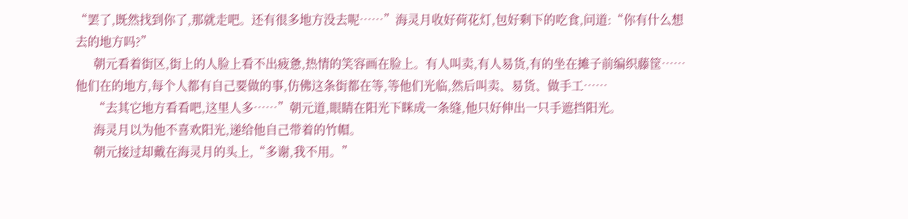“罢了,既然找到你了,那就走吧。还有很多地方没去呢……”海灵月收好荷花灯,包好剩下的吃食,问道:“你有什么想去的地方吗?”
      朝元看着街区,街上的人脸上看不出疲惫,热情的笑容画在脸上。有人叫卖,有人易货,有的坐在摊子前编织藤筐……他们在的地方,每个人都有自己要做的事,仿佛这条街都在等,等他们光临,然后叫卖、易货、做手工……
      “去其它地方看看吧,这里人多……”朝元道,眼睛在阳光下眯成一条缝,他只好伸出一只手遮挡阳光。
      海灵月以为他不喜欢阳光,递给他自己带着的竹帽。
      朝元接过却戴在海灵月的头上,“多谢,我不用。”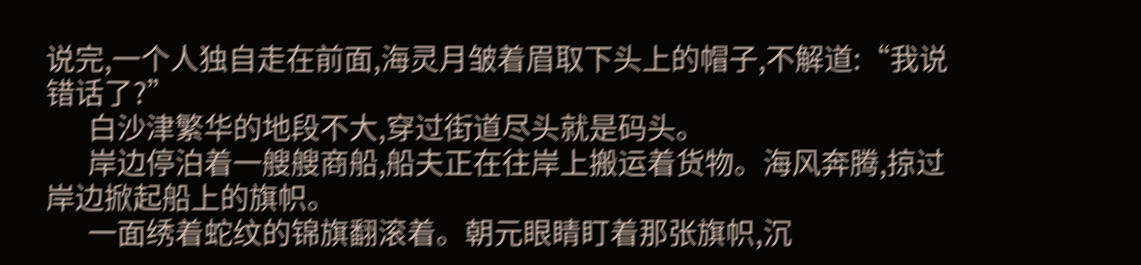说完,一个人独自走在前面,海灵月皱着眉取下头上的帽子,不解道:“我说错话了?”
      白沙津繁华的地段不大,穿过街道尽头就是码头。
      岸边停泊着一艘艘商船,船夫正在往岸上搬运着货物。海风奔腾,掠过岸边掀起船上的旗帜。
      一面绣着蛇纹的锦旗翻滚着。朝元眼睛盯着那张旗帜,沉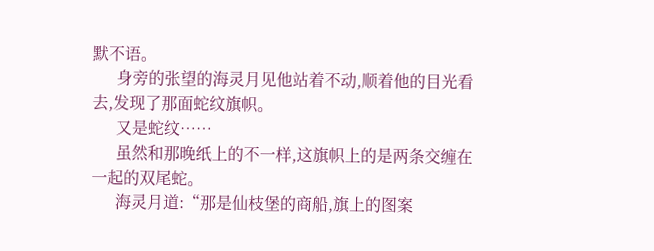默不语。
      身旁的张望的海灵月见他站着不动,顺着他的目光看去,发现了那面蛇纹旗帜。
      又是蛇纹……
      虽然和那晚纸上的不一样,这旗帜上的是两条交缠在一起的双尾蛇。
      海灵月道:“那是仙枝堡的商船,旗上的图案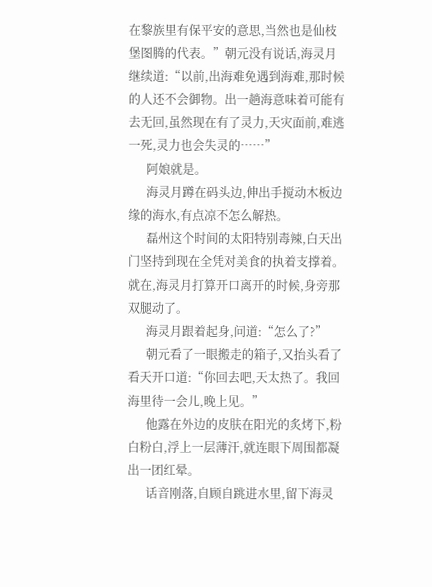在黎族里有保平安的意思,当然也是仙枝堡图腾的代表。”朝元没有说话,海灵月继续道:“以前,出海难免遇到海难,那时候的人还不会御物。出一趟海意味着可能有去无回,虽然现在有了灵力,天灾面前,难逃一死,灵力也会失灵的……”
      阿娘就是。
      海灵月蹲在码头边,伸出手搅动木板边缘的海水,有点凉不怎么解热。
      磊州这个时间的太阳特别毒辣,白天出门坚持到现在全凭对美食的执着支撑着。就在,海灵月打算开口离开的时候,身旁那双腿动了。
      海灵月跟着起身,问道:“怎么了?”
      朝元看了一眼搬走的箱子,又抬头看了看天开口道:“你回去吧,天太热了。我回海里待一会儿,晚上见。”
      他露在外边的皮肤在阳光的炙烤下,粉白粉白,浮上一层薄汗,就连眼下周围都凝出一团红晕。
      话音刚落,自顾自跳进水里,留下海灵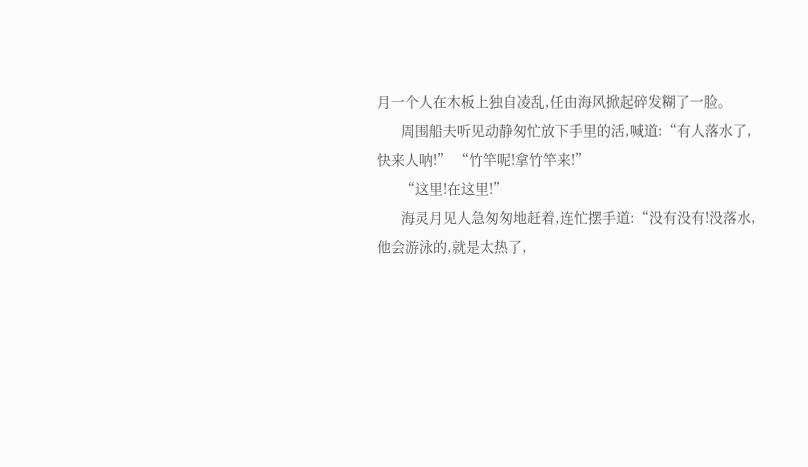月一个人在木板上独自凌乱,任由海风掀起碎发糊了一脸。
      周围船夫听见动静匆忙放下手里的活,喊道:“有人落水了,快来人呐!” “竹竿呢!拿竹竿来!”
      “这里!在这里!”
      海灵月见人急匆匆地赶着,连忙摆手道:“没有没有!没落水,他会游泳的,就是太热了,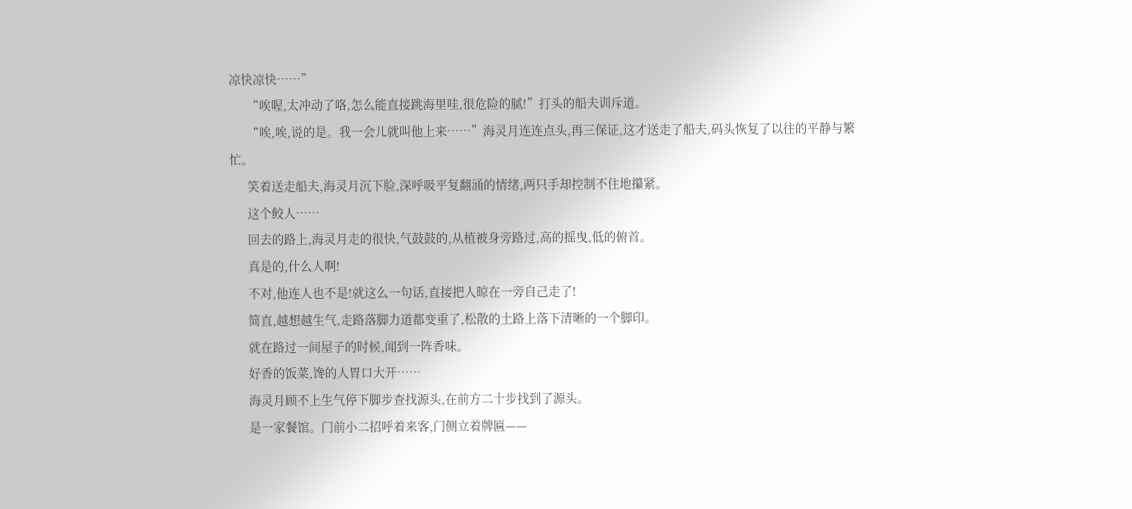凉快凉快……”
      “唉喔,太冲动了咯,怎么能直接跳海里哇,很危险的腻!”打头的船夫训斥道。
      “唉,唉,说的是。我一会儿就叫他上来……”海灵月连连点头,再三保证,这才送走了船夫,码头恢复了以往的平静与繁忙。
      笑着送走船夫,海灵月沉下脸,深呼吸平复翻涌的情绪,两只手却控制不住地攥紧。
      这个鲛人……
      回去的路上,海灵月走的很快,气鼓鼓的,从植被身旁路过,高的摇曳,低的俯首。
      真是的,什么人啊!
      不对,他连人也不是!就这么一句话,直接把人晾在一旁自己走了!
      简直,越想越生气,走路落脚力道都变重了,松散的土路上落下清晰的一个脚印。
      就在路过一间屋子的时候,闻到一阵香味。
      好香的饭菜,馋的人胃口大开……
      海灵月顾不上生气停下脚步查找源头,在前方二十步找到了源头。
      是一家餐馆。门前小二招呼着来客,门侧立着牌匾——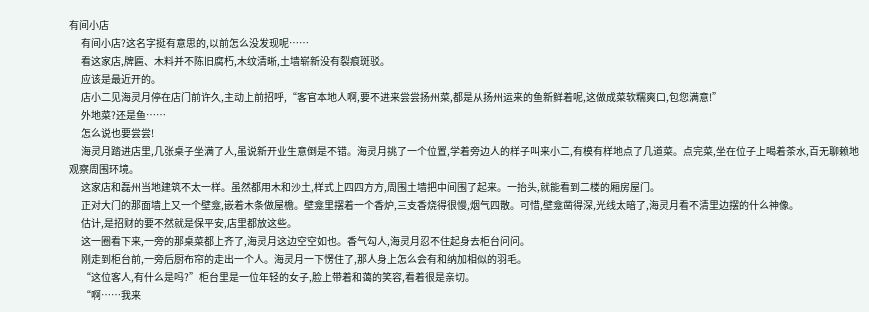有间小店
      有间小店?这名字挺有意思的,以前怎么没发现呢……
      看这家店,牌匾、木料并不陈旧腐朽,木纹清晰,土墙崭新没有裂痕斑驳。
      应该是最近开的。
      店小二见海灵月停在店门前许久,主动上前招呼,“客官本地人啊,要不进来尝尝扬州菜,都是从扬州运来的鱼新鲜着呢,这做成菜软糯爽口,包您满意!”
      外地菜?还是鱼……
      怎么说也要尝尝!
      海灵月踏进店里,几张桌子坐满了人,虽说新开业生意倒是不错。海灵月挑了一个位置,学着旁边人的样子叫来小二,有模有样地点了几道菜。点完菜,坐在位子上喝着茶水,百无聊赖地观察周围环境。
      这家店和磊州当地建筑不太一样。虽然都用木和沙土,样式上四四方方,周围土墙把中间围了起来。一抬头,就能看到二楼的厢房屋门。
      正对大门的那面墙上又一个壁龛,嵌着木条做屋檐。壁龛里摆着一个香炉,三支香烧得很慢,烟气四散。可惜,壁龛凿得深,光线太暗了,海灵月看不清里边摆的什么神像。
      估计,是招财的要不然就是保平安,店里都放这些。
      这一圈看下来,一旁的那桌菜都上齐了,海灵月这边空空如也。香气勾人,海灵月忍不住起身去柜台问问。
      刚走到柜台前,一旁后厨布帘的走出一个人。海灵月一下愣住了,那人身上怎么会有和纳加相似的羽毛。
      “这位客人,有什么是吗?”柜台里是一位年轻的女子,脸上带着和蔼的笑容,看着很是亲切。
      “啊……我来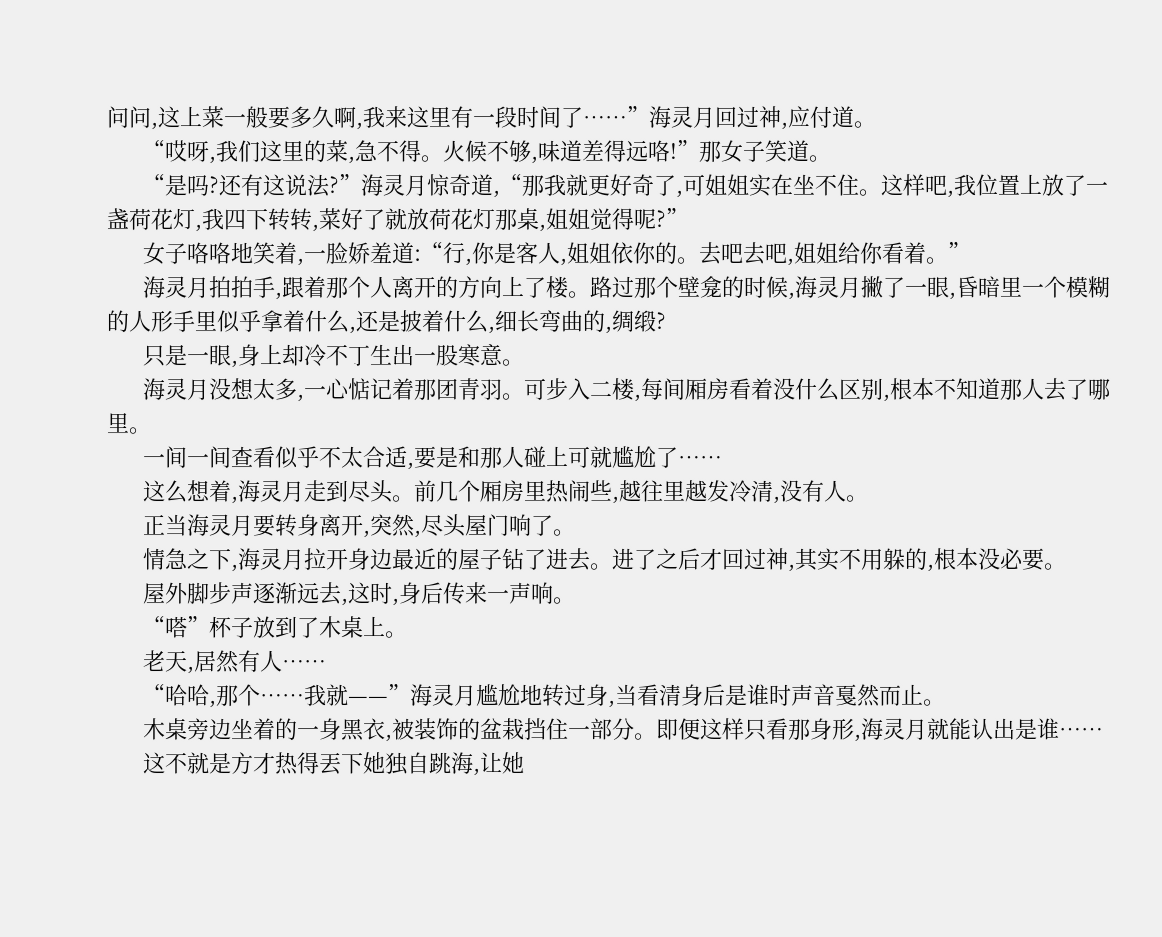问问,这上菜一般要多久啊,我来这里有一段时间了……”海灵月回过神,应付道。
      “哎呀,我们这里的菜,急不得。火候不够,味道差得远咯!”那女子笑道。
      “是吗?还有这说法?”海灵月惊奇道,“那我就更好奇了,可姐姐实在坐不住。这样吧,我位置上放了一盏荷花灯,我四下转转,菜好了就放荷花灯那桌,姐姐觉得呢?”
      女子咯咯地笑着,一脸娇羞道:“行,你是客人,姐姐依你的。去吧去吧,姐姐给你看着。”
      海灵月拍拍手,跟着那个人离开的方向上了楼。路过那个壁龛的时候,海灵月撇了一眼,昏暗里一个模糊的人形手里似乎拿着什么,还是披着什么,细长弯曲的,绸缎?
      只是一眼,身上却冷不丁生出一股寒意。
      海灵月没想太多,一心惦记着那团青羽。可步入二楼,每间厢房看着没什么区别,根本不知道那人去了哪里。
      一间一间查看似乎不太合适,要是和那人碰上可就尴尬了……
      这么想着,海灵月走到尽头。前几个厢房里热闹些,越往里越发冷清,没有人。
      正当海灵月要转身离开,突然,尽头屋门响了。
      情急之下,海灵月拉开身边最近的屋子钻了进去。进了之后才回过神,其实不用躲的,根本没必要。
      屋外脚步声逐渐远去,这时,身后传来一声响。
      “嗒”杯子放到了木桌上。
      老天,居然有人……
      “哈哈,那个……我就——”海灵月尴尬地转过身,当看清身后是谁时声音戛然而止。
      木桌旁边坐着的一身黑衣,被装饰的盆栽挡住一部分。即便这样只看那身形,海灵月就能认出是谁……
      这不就是方才热得丟下她独自跳海,让她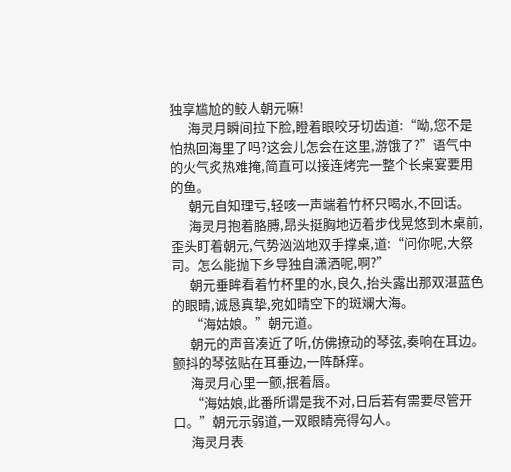独享尴尬的鲛人朝元嘛!
      海灵月瞬间拉下脸,瞪着眼咬牙切齿道:“呦,您不是怕热回海里了吗?这会儿怎会在这里,游饿了?”语气中的火气炙热难掩,简直可以接连烤完一整个长桌宴要用的鱼。
      朝元自知理亏,轻咳一声端着竹杯只喝水,不回话。
      海灵月抱着胳膊,昂头挺胸地迈着步伐晃悠到木桌前,歪头盯着朝元,气势汹汹地双手撑桌,道:“问你呢,大祭司。怎么能抛下乡导独自潇洒呢,啊?”
      朝元垂眸看着竹杯里的水,良久,抬头露出那双湛蓝色的眼睛,诚恳真挚,宛如晴空下的斑斓大海。
      “海姑娘。”朝元道。
      朝元的声音凑近了听,仿佛撩动的琴弦,奏响在耳边。颤抖的琴弦贴在耳垂边,一阵酥痒。
      海灵月心里一颤,抿着唇。
      “海姑娘,此番所谓是我不对,日后若有需要尽管开口。”朝元示弱道,一双眼睛亮得勾人。
      海灵月表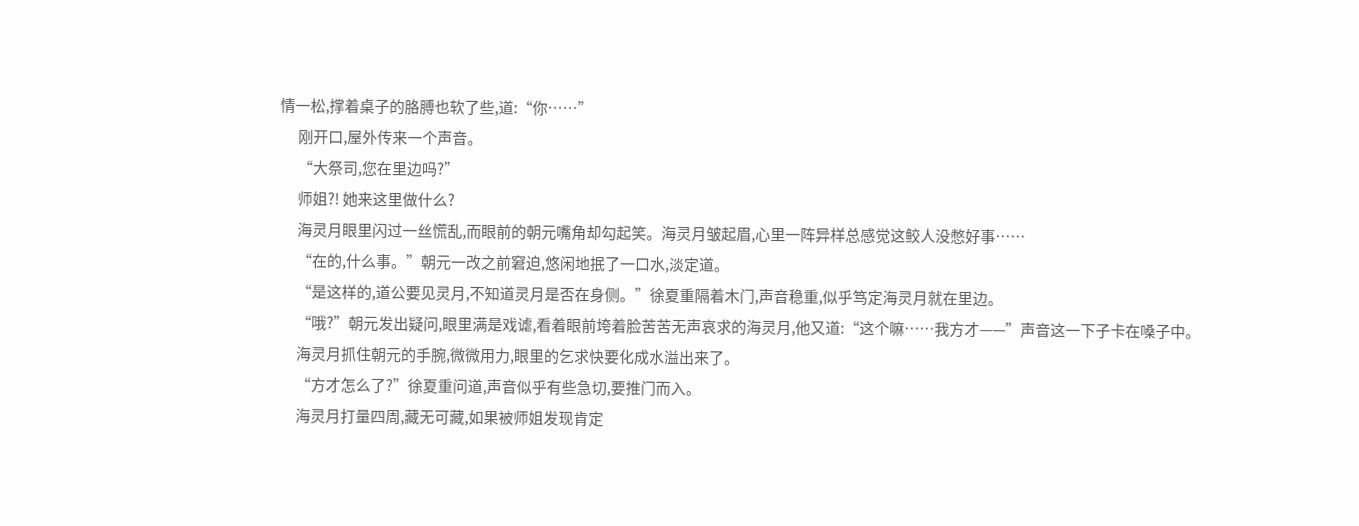情一松,撑着桌子的胳膊也软了些,道:“你……”
      刚开口,屋外传来一个声音。
      “大祭司,您在里边吗?”
      师姐?! 她来这里做什么?
      海灵月眼里闪过一丝慌乱,而眼前的朝元嘴角却勾起笑。海灵月皱起眉,心里一阵异样总感觉这鲛人没憋好事……
      “在的,什么事。”朝元一改之前窘迫,悠闲地抿了一口水,淡定道。
      “是这样的,道公要见灵月,不知道灵月是否在身侧。”徐夏重隔着木门,声音稳重,似乎笃定海灵月就在里边。
      “哦?”朝元发出疑问,眼里满是戏谑,看着眼前垮着脸苦苦无声哀求的海灵月,他又道:“这个嘛……我方才——”声音这一下子卡在嗓子中。
      海灵月抓住朝元的手腕,微微用力,眼里的乞求快要化成水溢出来了。
      “方才怎么了?”徐夏重问道,声音似乎有些急切,要推门而入。
      海灵月打量四周,藏无可藏,如果被师姐发现肯定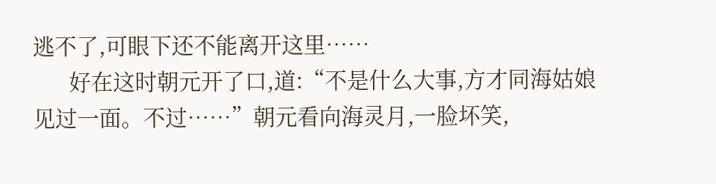逃不了,可眼下还不能离开这里……
      好在这时朝元开了口,道:“不是什么大事,方才同海姑娘见过一面。不过……”朝元看向海灵月,一脸坏笑,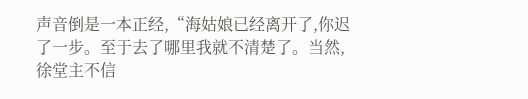声音倒是一本正经,“海姑娘已经离开了,你迟了一步。至于去了哪里我就不清楚了。当然,徐堂主不信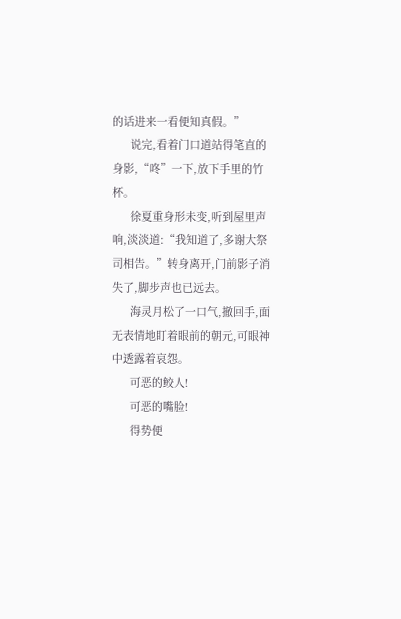的话进来一看便知真假。”
      说完,看着门口道站得笔直的身影,“咚”一下,放下手里的竹杯。
      徐夏重身形未变,听到屋里声响,淡淡道:“我知道了,多谢大祭司相告。”转身离开,门前影子消失了,脚步声也已远去。
      海灵月松了一口气,撤回手,面无表情地盯着眼前的朝元,可眼神中透露着哀怨。
      可恶的鲛人!
      可恶的嘴脸!
      得势便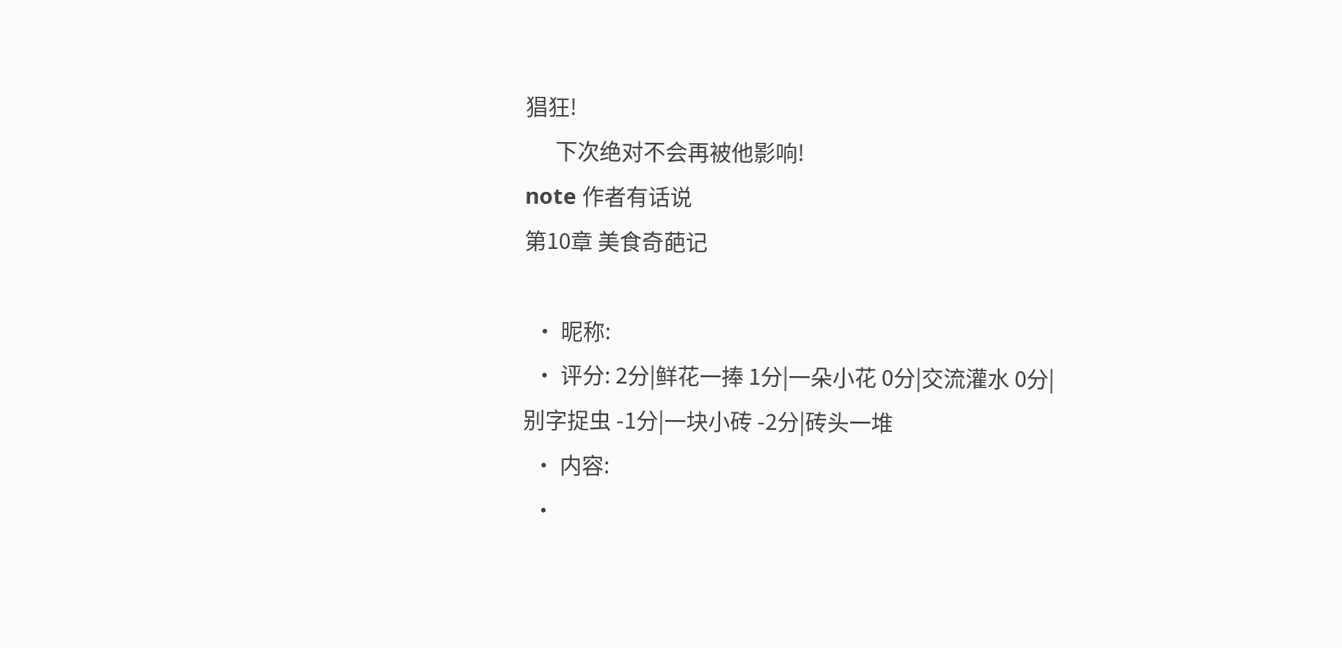猖狂!
      下次绝对不会再被他影响!
note 作者有话说
第10章 美食奇葩记

  • 昵称:
  • 评分: 2分|鲜花一捧 1分|一朵小花 0分|交流灌水 0分|别字捉虫 -1分|一块小砖 -2分|砖头一堆
  • 内容:
  •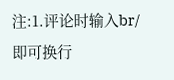注:1.评论时输入br/即可换行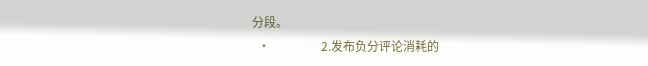分段。
  •                 2.发布负分评论消耗的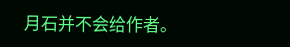月石并不会给作者。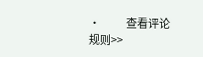•             查看评论规则>>